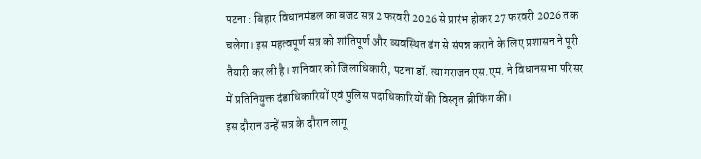पटना : बिहार विधानमंडल का बजट सत्र 2 फरवरी 2026 से प्रारंभ होकर 27 फरवरी 2026 तक चलेगा। इस महत्वपूर्ण सत्र को शांतिपूर्ण और व्यवस्थित ढंग से संपन्न कराने के लिए प्रशासन ने पूरी तैयारी कर ली है। शनिवार को जिलाधिकारी, पटना डॉ. त्यागराजन एस.एम. ने विधानसभा परिसर में प्रतिनियुक्त दंडाधिकारियों एवं पुलिस पदाधिकारियों की विस्तृत ब्रीफिंग की।
इस दौरान उन्हें सत्र के दौरान लागू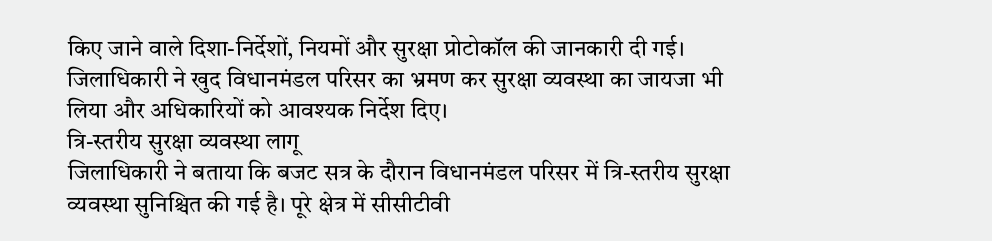किए जाने वाले दिशा-निर्देशों, नियमों और सुरक्षा प्रोटोकॉल की जानकारी दी गई। जिलाधिकारी ने खुद विधानमंडल परिसर का भ्रमण कर सुरक्षा व्यवस्था का जायजा भी लिया और अधिकारियों को आवश्यक निर्देश दिए।
त्रि-स्तरीय सुरक्षा व्यवस्था लागू
जिलाधिकारी ने बताया कि बजट सत्र के दौरान विधानमंडल परिसर में त्रि-स्तरीय सुरक्षा व्यवस्था सुनिश्चित की गई है। पूरे क्षेत्र में सीसीटीवी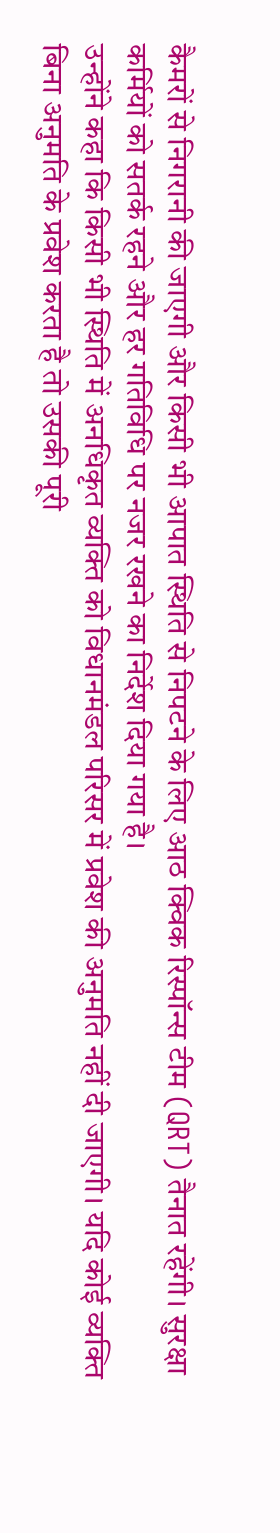कैमरों से निगरानी की जाएगी और किसी भी आपात स्थिति से निपटने के लिए आठ क्विक रिस्पॉन्स टीम (QRT) तैनात रहेंगी। सुरक्षा कर्मियों को सतर्क रहने और हर गतिविधि पर नजर रखने का निर्देश दिया गया है।
उन्होंने कहा कि किसी भी स्थिति में अनधिकृत व्यक्ति को विधानमंडल परिसर में प्रवेश की अनुमति नहीं दी जाएगी। यदि कोई व्यक्ति बिना अनुमति के प्रवेश करता है तो उसकी पूरी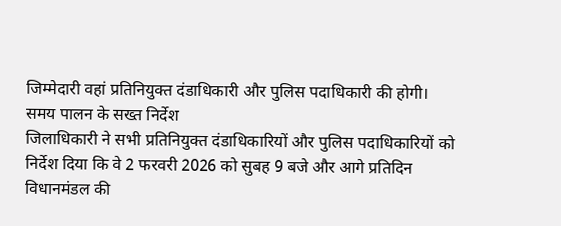जिम्मेदारी वहां प्रतिनियुक्त दंडाधिकारी और पुलिस पदाधिकारी की होगी।
समय पालन के सख्त निर्देश
जिलाधिकारी ने सभी प्रतिनियुक्त दंडाधिकारियों और पुलिस पदाधिकारियों को निर्देश दिया कि वे 2 फरवरी 2026 को सुबह 9 बजे और आगे प्रतिदिन विधानमंडल की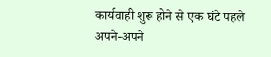कार्यवाही शुरू होने से एक घंटे पहले अपने-अपने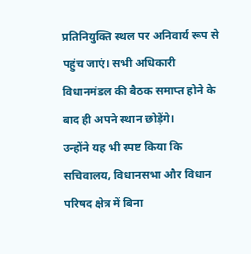प्रतिनियुक्ति स्थल पर अनिवार्य रूप से पहुंच जाएं। सभी अधिकारी विधानमंडल की बैठक समाप्त होने के बाद ही अपने स्थान छोड़ेंगे।
उन्होंने यह भी स्पष्ट किया कि सचिवालय, विधानसभा और विधान परिषद क्षेत्र में बिना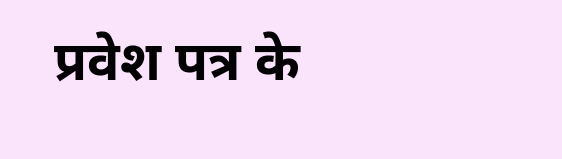प्रवेश पत्र के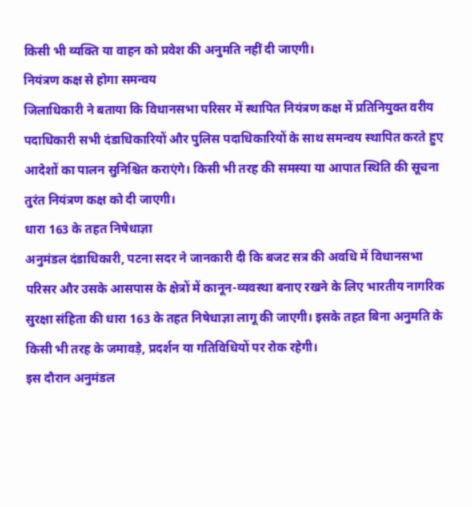किसी भी व्यक्ति या वाहन को प्रवेश की अनुमति नहीं दी जाएगी।
नियंत्रण कक्ष से होगा समन्वय
जिलाधिकारी ने बताया कि विधानसभा परिसर में स्थापित नियंत्रण कक्ष में प्रतिनियुक्त वरीय पदाधिकारी सभी दंडाधिकारियों और पुलिस पदाधिकारियों के साथ समन्वय स्थापित करते हुए आदेशों का पालन सुनिश्चित कराएंगे। किसी भी तरह की समस्या या आपात स्थिति की सूचना तुरंत नियंत्रण कक्ष को दी जाएगी।
धारा 163 के तहत निषेधाज्ञा
अनुमंडल दंडाधिकारी, पटना सदर ने जानकारी दी कि बजट सत्र की अवधि में विधानसभा परिसर और उसके आसपास के क्षेत्रों में कानून-व्यवस्था बनाए रखने के लिए भारतीय नागरिक सुरक्षा संहिता की धारा 163 के तहत निषेधाज्ञा लागू की जाएगी। इसके तहत बिना अनुमति के किसी भी तरह के जमावड़े, प्रदर्शन या गतिविधियों पर रोक रहेगी।
इस दौरान अनुमंडल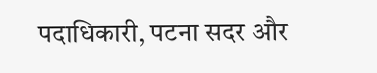पदाधिकारी, पटना सदर और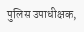पुलिस उपाधीक्षक,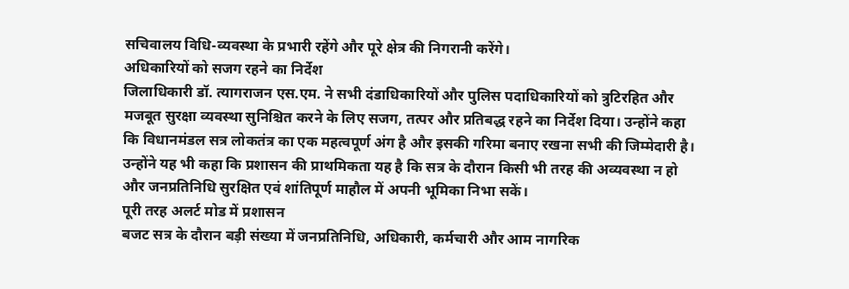सचिवालय विधि-व्यवस्था के प्रभारी रहेंगे और पूरे क्षेत्र की निगरानी करेंगे।
अधिकारियों को सजग रहने का निर्देश
जिलाधिकारी डॉ. त्यागराजन एस.एम. ने सभी दंडाधिकारियों और पुलिस पदाधिकारियों को त्रुटिरहित और मजबूत सुरक्षा व्यवस्था सुनिश्चित करने के लिए सजग, तत्पर और प्रतिबद्ध रहने का निर्देश दिया। उन्होंने कहा कि विधानमंडल सत्र लोकतंत्र का एक महत्वपूर्ण अंग है और इसकी गरिमा बनाए रखना सभी की जिम्मेदारी है।
उन्होंने यह भी कहा कि प्रशासन की प्राथमिकता यह है कि सत्र के दौरान किसी भी तरह की अव्यवस्था न हो और जनप्रतिनिधि सुरक्षित एवं शांतिपूर्ण माहौल में अपनी भूमिका निभा सकें।
पूरी तरह अलर्ट मोड में प्रशासन
बजट सत्र के दौरान बड़ी संख्या में जनप्रतिनिधि, अधिकारी, कर्मचारी और आम नागरिक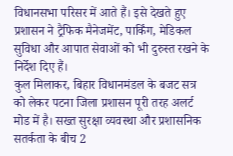विधानसभा परिसर में आते हैं। इसे देखते हुए प्रशासन ने ट्रैफिक मैनेजमेंट, पार्किंग, मेडिकल सुविधा और आपात सेवाओं को भी दुरुस्त रखने के निर्देश दिए हैं।
कुल मिलाकर, बिहार विधानमंडल के बजट सत्र को लेकर पटना जिला प्रशासन पूरी तरह अलर्ट मोड में है। सख्त सुरक्षा व्यवस्था और प्रशासनिक सतर्कता के बीच 2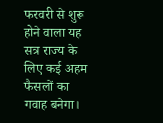फरवरी से शुरू होने वाला यह सत्र राज्य के लिए कई अहम फैसलों का गवाह बनेगा।